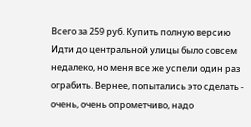Всего за 259 руб. Купить полную версию
Идти до центральной улицы было совсем недалеко, но меня все же успели один раз ограбить. Вернее, попытались это сделать - очень, очень опрометчиво, надо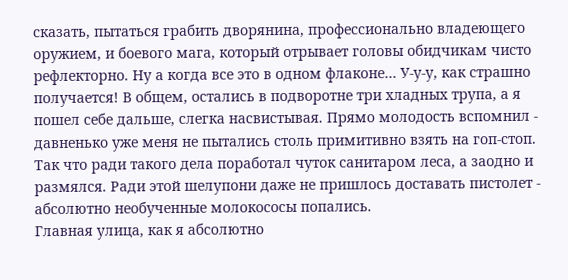сказать, пытаться грабить дворянина, профессионально владеющего оружием, и боевого мага, который отрывает головы обидчикам чисто рефлекторно. Ну а когда все это в одном флаконе… У-у-у, как страшно получается! В общем, остались в подворотне три хладных трупа, а я пошел себе дальше, слегка насвистывая. Прямо молодость вспомнил - давненько уже меня не пытались столь примитивно взять на гоп-стоп. Так что ради такого дела поработал чуток санитаром леса, а заодно и размялся. Ради этой шелупони даже не пришлось доставать пистолет - абсолютно необученные молокососы попались.
Главная улица, как я абсолютно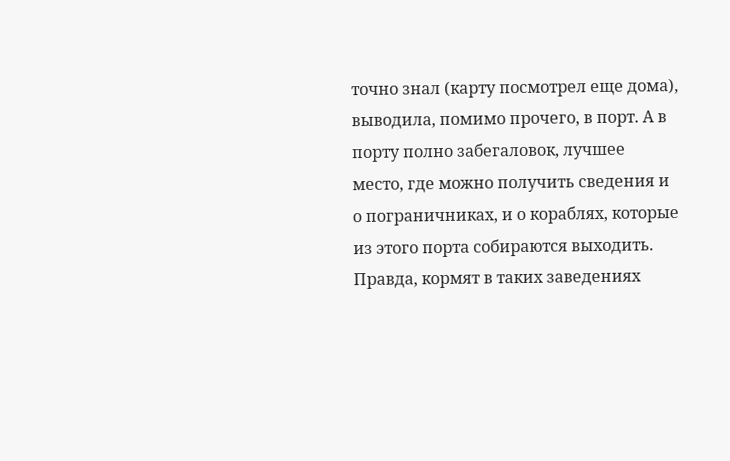точно знал (карту посмотрел еще дома), выводила, помимо прочего, в порт. А в порту полно забегаловок, лучшее место, где можно получить сведения и о пограничниках, и о кораблях, которые из этого порта собираются выходить. Правда, кормят в таких заведениях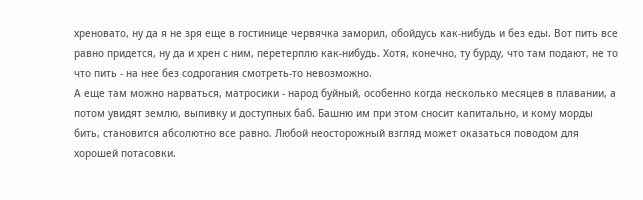хреновато, ну да я не зря еще в гостинице червячка заморил, обойдусь как-нибудь и без еды. Вот пить все равно придется, ну да и хрен с ним, перетерплю как-нибудь. Хотя, конечно, ту бурду, что там подают, не то что пить - на нее без содрогания смотреть-то невозможно.
А еще там можно нарваться, матросики - народ буйный, особенно когда несколько месяцев в плавании, а потом увидят землю, выпивку и доступных баб. Башню им при этом сносит капитально, и кому морды бить, становится абсолютно все равно. Любой неосторожный взгляд может оказаться поводом для хорошей потасовки.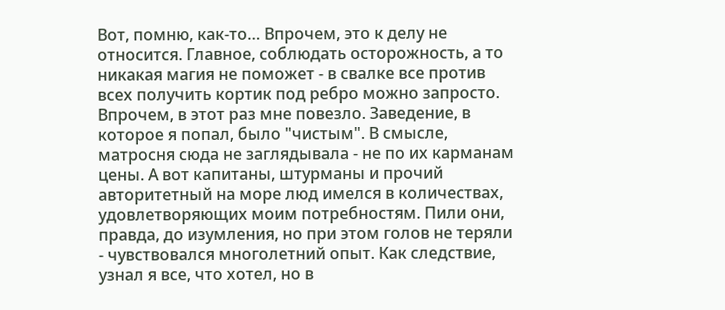Вот, помню, как-то… Впрочем, это к делу не относится. Главное, соблюдать осторожность, а то никакая магия не поможет - в свалке все против всех получить кортик под ребро можно запросто.
Впрочем, в этот раз мне повезло. Заведение, в которое я попал, было "чистым". В смысле, матросня сюда не заглядывала - не по их карманам цены. А вот капитаны, штурманы и прочий авторитетный на море люд имелся в количествах, удовлетворяющих моим потребностям. Пили они, правда, до изумления, но при этом голов не теряли - чувствовался многолетний опыт. Как следствие, узнал я все, что хотел, но в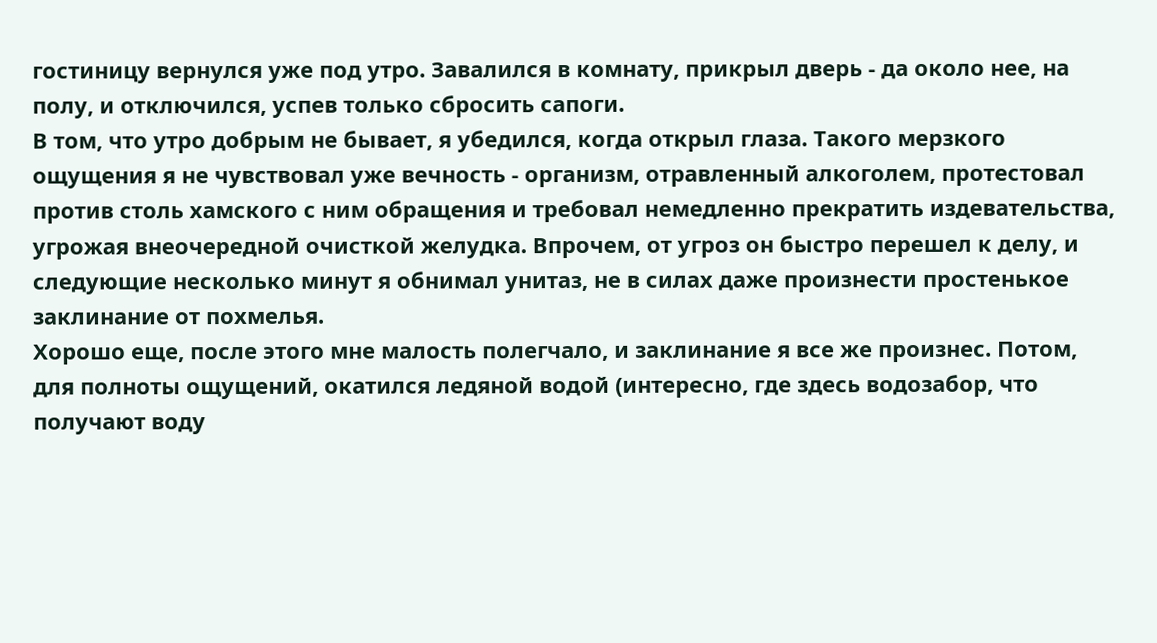гостиницу вернулся уже под утро. Завалился в комнату, прикрыл дверь - да около нее, на полу, и отключился, успев только сбросить сапоги.
В том, что утро добрым не бывает, я убедился, когда открыл глаза. Такого мерзкого ощущения я не чувствовал уже вечность - организм, отравленный алкоголем, протестовал против столь хамского с ним обращения и требовал немедленно прекратить издевательства, угрожая внеочередной очисткой желудка. Впрочем, от угроз он быстро перешел к делу, и следующие несколько минут я обнимал унитаз, не в силах даже произнести простенькое заклинание от похмелья.
Хорошо еще, после этого мне малость полегчало, и заклинание я все же произнес. Потом, для полноты ощущений, окатился ледяной водой (интересно, где здесь водозабор, что получают воду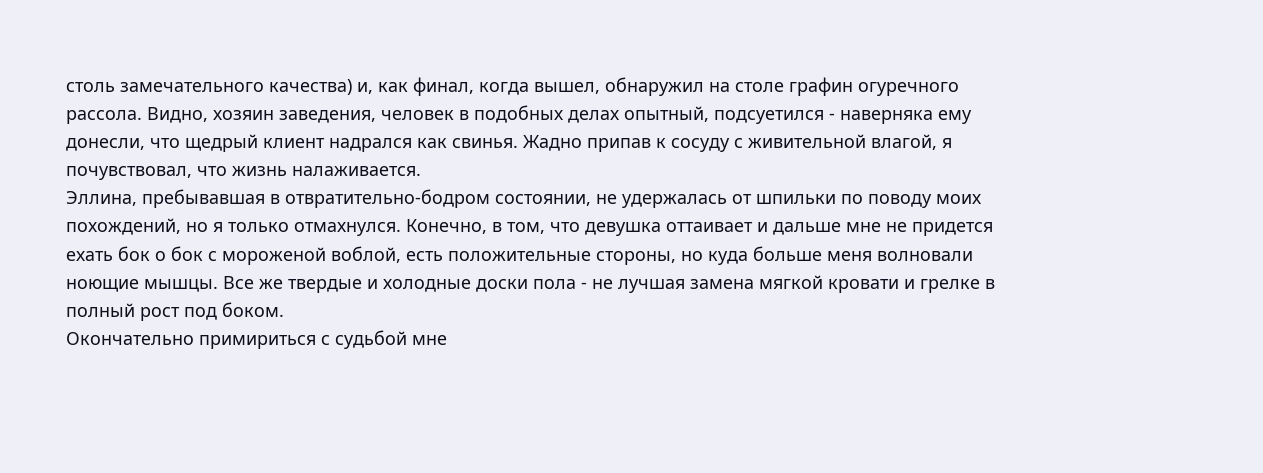столь замечательного качества) и, как финал, когда вышел, обнаружил на столе графин огуречного рассола. Видно, хозяин заведения, человек в подобных делах опытный, подсуетился - наверняка ему донесли, что щедрый клиент надрался как свинья. Жадно припав к сосуду с живительной влагой, я почувствовал, что жизнь налаживается.
Эллина, пребывавшая в отвратительно-бодром состоянии, не удержалась от шпильки по поводу моих похождений, но я только отмахнулся. Конечно, в том, что девушка оттаивает и дальше мне не придется ехать бок о бок с мороженой воблой, есть положительные стороны, но куда больше меня волновали ноющие мышцы. Все же твердые и холодные доски пола - не лучшая замена мягкой кровати и грелке в полный рост под боком.
Окончательно примириться с судьбой мне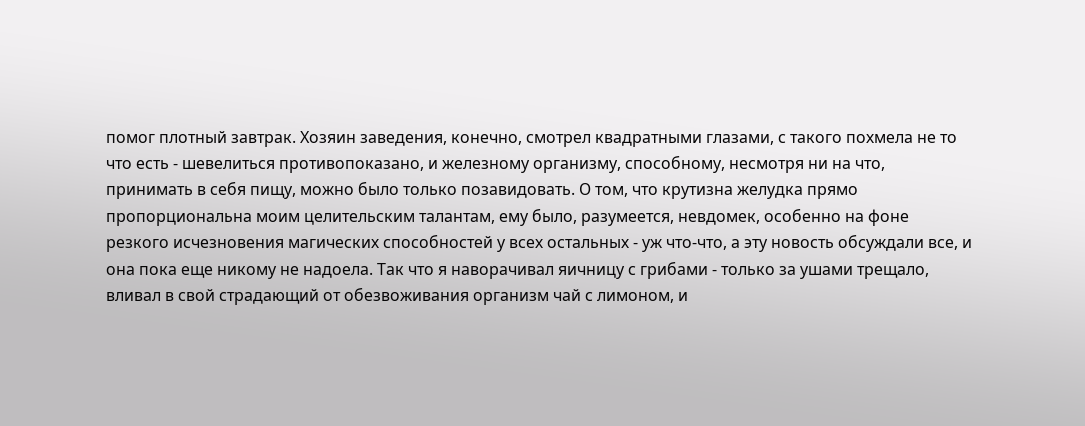помог плотный завтрак. Хозяин заведения, конечно, смотрел квадратными глазами, с такого похмела не то что есть - шевелиться противопоказано, и железному организму, способному, несмотря ни на что, принимать в себя пищу, можно было только позавидовать. О том, что крутизна желудка прямо пропорциональна моим целительским талантам, ему было, разумеется, невдомек, особенно на фоне резкого исчезновения магических способностей у всех остальных - уж что-что, а эту новость обсуждали все, и она пока еще никому не надоела. Так что я наворачивал яичницу с грибами - только за ушами трещало, вливал в свой страдающий от обезвоживания организм чай с лимоном, и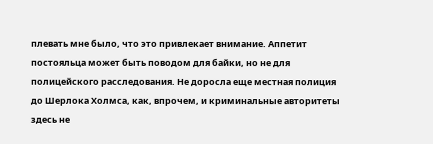плевать мне было, что это привлекает внимание. Аппетит постояльца может быть поводом для байки, но не для полицейского расследования. Не доросла еще местная полиция до Шерлока Холмса, как, впрочем, и криминальные авторитеты здесь не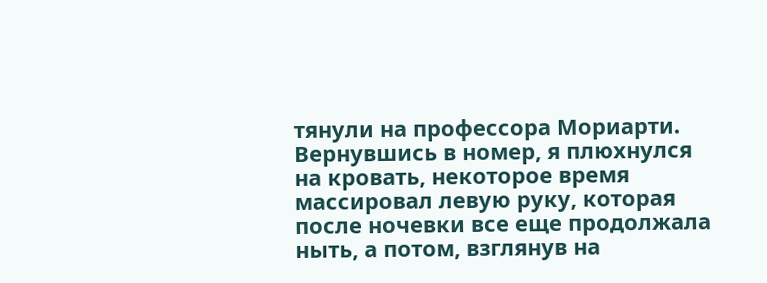тянули на профессора Мориарти.
Вернувшись в номер, я плюхнулся на кровать, некоторое время массировал левую руку, которая после ночевки все еще продолжала ныть, а потом, взглянув на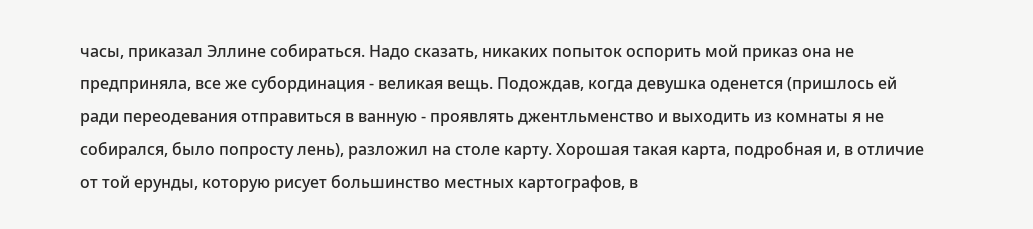часы, приказал Эллине собираться. Надо сказать, никаких попыток оспорить мой приказ она не предприняла, все же субординация - великая вещь. Подождав, когда девушка оденется (пришлось ей ради переодевания отправиться в ванную - проявлять джентльменство и выходить из комнаты я не собирался, было попросту лень), разложил на столе карту. Хорошая такая карта, подробная и, в отличие от той ерунды, которую рисует большинство местных картографов, в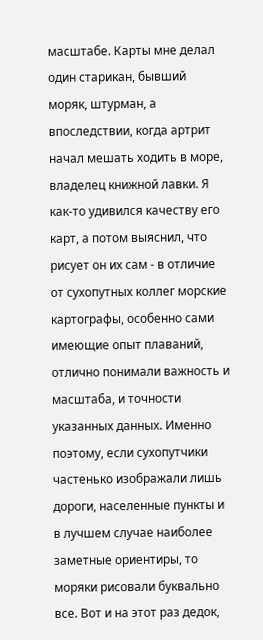масштабе. Карты мне делал один старикан, бывший моряк, штурман, а впоследствии, когда артрит начал мешать ходить в море, владелец книжной лавки. Я как-то удивился качеству его карт, а потом выяснил, что рисует он их сам - в отличие от сухопутных коллег морские картографы, особенно сами имеющие опыт плаваний, отлично понимали важность и масштаба, и точности указанных данных. Именно поэтому, если сухопутчики частенько изображали лишь дороги, населенные пункты и в лучшем случае наиболее заметные ориентиры, то моряки рисовали буквально все. Вот и на этот раз дедок,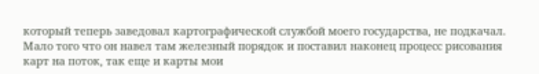который теперь заведовал картографической службой моего государства, не подкачал. Мало того что он навел там железный порядок и поставил наконец процесс рисования карт на поток, так еще и карты мои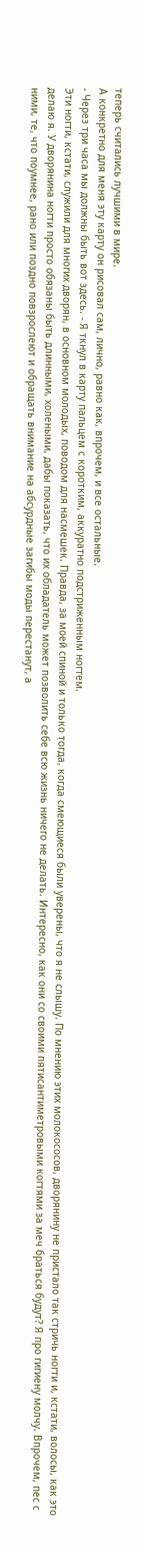теперь считались лучшими в мире.
А конкретно для меня эту карту он рисовал сам, лично, равно как, впрочем, и все остальные.
- Через три часа мы должны быть вот здесь. - Я ткнул в карту пальцем с коротким, аккуратно подстриженным ногтем.
Эти ногти, кстати, служили для многих дворян, в основном молодых, поводом для насмешек. Правда, за моей спиной и только тогда, когда смеющиеся были уверены, что я не слышу. По мнению этих молокососов, дворянину не пристало так стричь ногти и, кстати, волосы, как это делаю я. У дворянина ногти просто обязаны быть длинными, холеными, дабы показать, что их обладатель может позволить себе всю жизнь ничего не делать. Интересно, как они со своими пятисантиметровыми когтями за меч браться будут? Я про гигиену молчу. Впрочем, пес с ними, те, что поумнее, рано или поздно повзрослеют и обращать внимание на абсурдные загибы моды перестанут, а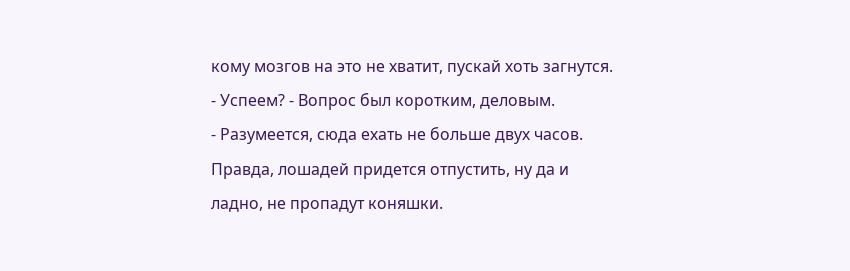кому мозгов на это не хватит, пускай хоть загнутся.
- Успеем? - Вопрос был коротким, деловым.
- Разумеется, сюда ехать не больше двух часов. Правда, лошадей придется отпустить, ну да и ладно, не пропадут коняшки.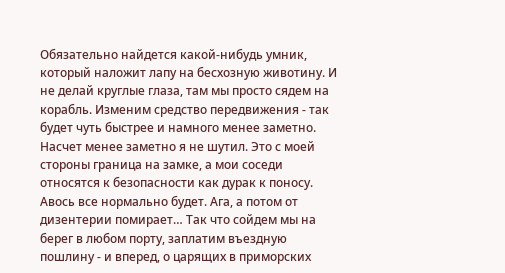Обязательно найдется какой-нибудь умник, который наложит лапу на бесхозную животину. И не делай круглые глаза, там мы просто сядем на корабль. Изменим средство передвижения - так будет чуть быстрее и намного менее заметно.
Насчет менее заметно я не шутил. Это с моей стороны граница на замке, а мои соседи относятся к безопасности как дурак к поносу. Авось все нормально будет. Ага, а потом от дизентерии помирает… Так что сойдем мы на берег в любом порту, заплатим въездную пошлину - и вперед, о царящих в приморских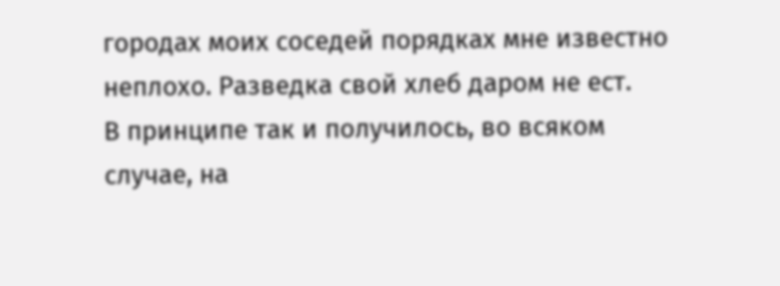городах моих соседей порядках мне известно неплохо. Разведка свой хлеб даром не ест.
В принципе так и получилось, во всяком случае, на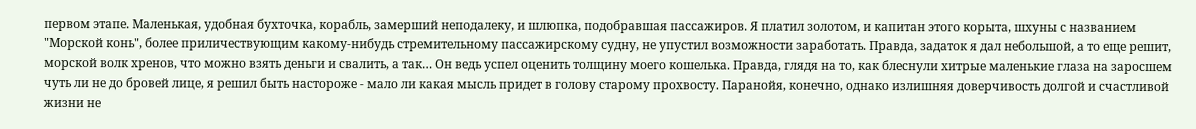первом этапе. Маленькая, удобная бухточка, корабль, замерший неподалеку, и шлюпка, подобравшая пассажиров. Я платил золотом, и капитан этого корыта, шхуны с названием "Морской конь", более приличествующим какому-нибудь стремительному пассажирскому судну, не упустил возможности заработать. Правда, задаток я дал небольшой, а то еще решит, морской волк хренов, что можно взять деньги и свалить, а так… Он ведь успел оценить толщину моего кошелька. Правда, глядя на то, как блеснули хитрые маленькие глаза на заросшем чуть ли не до бровей лице, я решил быть настороже - мало ли какая мысль придет в голову старому прохвосту. Паранойя, конечно, однако излишняя доверчивость долгой и счастливой жизни не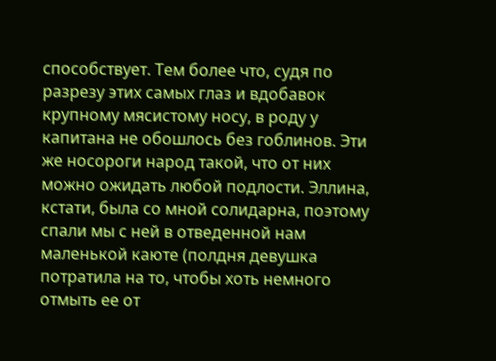способствует. Тем более что, судя по разрезу этих самых глаз и вдобавок крупному мясистому носу, в роду у капитана не обошлось без гоблинов. Эти же носороги народ такой, что от них можно ожидать любой подлости. Эллина, кстати, была со мной солидарна, поэтому спали мы с ней в отведенной нам маленькой каюте (полдня девушка потратила на то, чтобы хоть немного отмыть ее от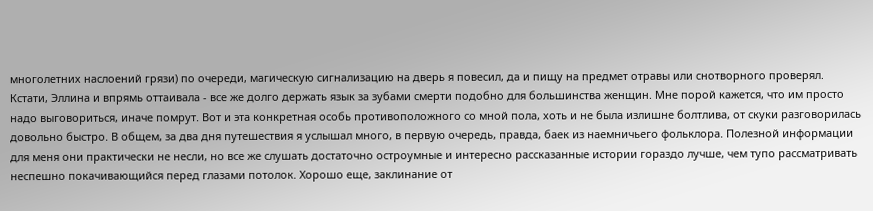многолетних наслоений грязи) по очереди, магическую сигнализацию на дверь я повесил, да и пищу на предмет отравы или снотворного проверял.
Кстати, Эллина и впрямь оттаивала - все же долго держать язык за зубами смерти подобно для большинства женщин. Мне порой кажется, что им просто надо выговориться, иначе помрут. Вот и эта конкретная особь противоположного со мной пола, хоть и не была излишне болтлива, от скуки разговорилась довольно быстро. В общем, за два дня путешествия я услышал много, в первую очередь, правда, баек из наемничьего фольклора. Полезной информации для меня они практически не несли, но все же слушать достаточно остроумные и интересно рассказанные истории гораздо лучше, чем тупо рассматривать неспешно покачивающийся перед глазами потолок. Хорошо еще, заклинание от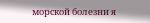морской болезни я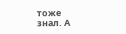тоже знал. А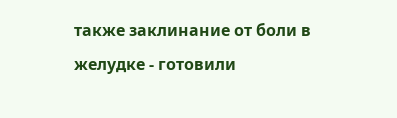также заклинание от боли в желудке - готовили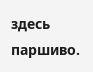здесь паршиво.